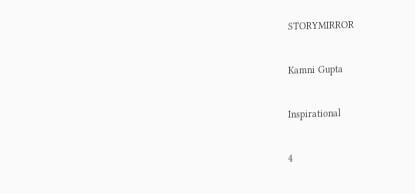STORYMIRROR

Kamni Gupta

Inspirational

4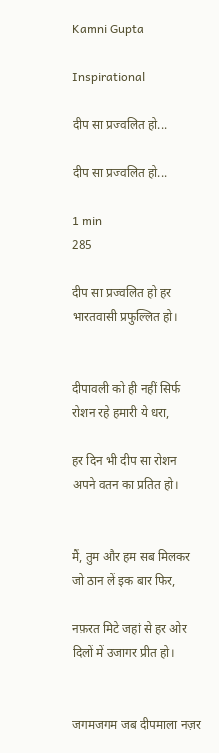Kamni Gupta

Inspirational

दीप सा प्रज्वलित हो...

दीप सा प्रज्वलित हो...

1 min
285

दीप सा प्रज्वलित हो हर भारतवासी प्रफुल्लित हो।


दीपावली को ही नहीं सिर्फ रोशन रहे हमारी ये धरा,

हर दिन भी दीप सा रोशन अपने वतन का प्रतित हो।


मैं, तुम और हम सब मिलकर जो ठान लें इक बार फिर,

नफ़रत मिटे जहां से हर ओर दिलों में उजागर प्रीत हो।


जगमजगम जब दीपमाला नज़र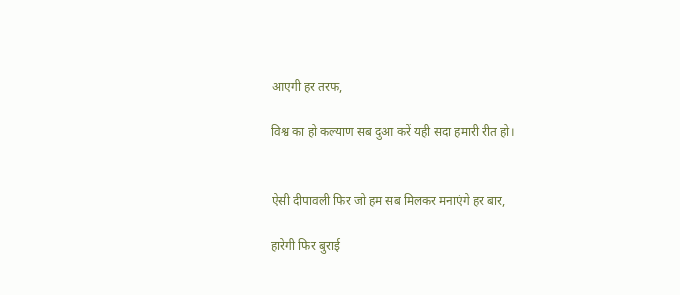आएगी हर तरफ,

विश्व का हो कल्याण सब दुआ करें यही सदा हमारी रीत हो।


ऐसी दीपावली फिर जो हम सब मिलकर मनाएंगे हर बार,

हारेगी फिर बुराई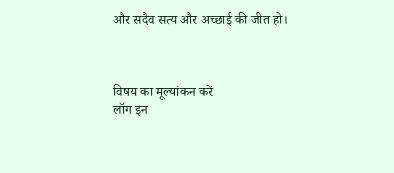और सदैव सत्य और अच्छाई की जीत हो।



विषय का मूल्यांकन करें
लॉग इन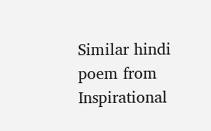Similar hindi poem from Inspirational